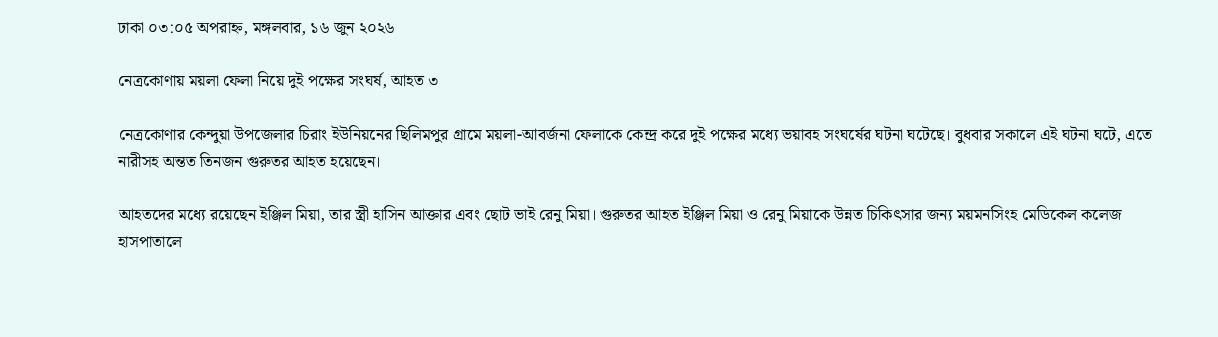ঢাকা ০৩:০৫ অপরাহ্ন, মঙ্গলবার, ১৬ জুন ২০২৬

নেত্রকোণায় ময়লা ফেলা নিয়ে দুই পক্ষের সংঘর্ষ, আহত ৩

নেত্রকোণার কেন্দুয়া উপজেলার চিরাং ইউনিয়নের ছিলিমপুর গ্রামে ময়লা-আবর্জনা ফেলাকে কেন্দ্র করে দুই পক্ষের মধ্যে ভয়াবহ সংঘর্ষের ঘটনা ঘটেছে। বুধবার সকালে এই ঘটনা ঘটে, এতে নারীসহ অন্তত তিনজন গুরুতর আহত হয়েছেন।

আহতদের মধ্যে রয়েছেন ইঞ্জিল মিয়া, তার স্ত্রী হাসিন আক্তার এবং ছোট ভাই রেনু মিয়া। গুরুতর আহত ইঞ্জিল মিয়া ও রেনু মিয়াকে উন্নত চিকিৎসার জন্য ময়মনসিংহ মেডিকেল কলেজ হাসপাতালে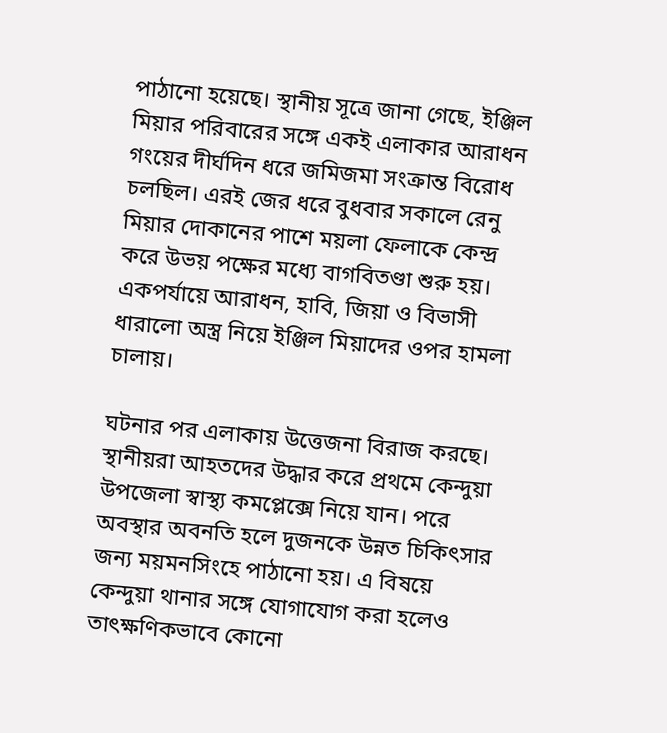পাঠানো হয়েছে। স্থানীয় সূত্রে জানা গেছে, ইঞ্জিল মিয়ার পরিবারের সঙ্গে একই এলাকার আরাধন গংয়ের দীর্ঘদিন ধরে জমিজমা সংক্রান্ত বিরোধ চলছিল। এরই জের ধরে বুধবার সকালে রেনু মিয়ার দোকানের পাশে ময়লা ফেলাকে কেন্দ্র করে উভয় পক্ষের মধ্যে বাগবিতণ্ডা শুরু হয়। একপর্যায়ে আরাধন, হাবি, জিয়া ও বিভাসী ধারালো অস্ত্র নিয়ে ইঞ্জিল মিয়াদের ওপর হামলা চালায়।

ঘটনার পর এলাকায় উত্তেজনা বিরাজ করছে। স্থানীয়রা আহতদের উদ্ধার করে প্রথমে কেন্দুয়া উপজেলা স্বাস্থ্য কমপ্লেক্সে নিয়ে যান। পরে অবস্থার অবনতি হলে দুজনকে উন্নত চিকিৎসার জন্য ময়মনসিংহে পাঠানো হয়। এ বিষয়ে কেন্দুয়া থানার সঙ্গে যোগাযোগ করা হলেও তাৎক্ষণিকভাবে কোনো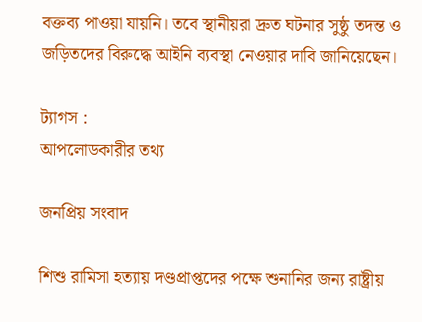বক্তব্য পাওয়া যায়নি। তবে স্থানীয়রা দ্রুত ঘটনার সুষ্ঠু তদন্ত ও জড়িতদের বিরুদ্ধে আইনি ব্যবস্থা নেওয়ার দাবি জানিয়েছেন।

ট্যাগস :
আপলোডকারীর তথ্য

জনপ্রিয় সংবাদ

শিশু রামিসা হত্যায় দণ্ডপ্রাপ্তদের পক্ষে শুনানির জন্য রাষ্ট্রীয়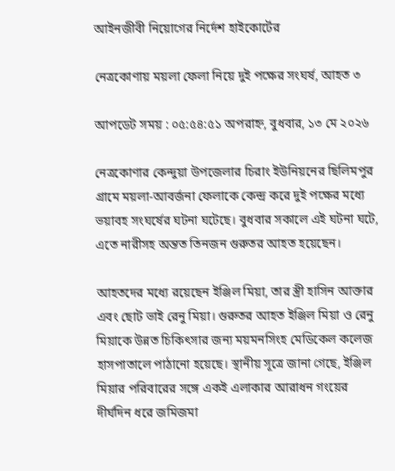আইনজীবী নিয়োগের নির্দেশ হাইকোর্টের

নেত্রকোণায় ময়লা ফেলা নিয়ে দুই পক্ষের সংঘর্ষ, আহত ৩

আপডেট সময় : ০৫:৫৪:৫১ অপরাহ্ন, বুধবার, ১৩ মে ২০২৬

নেত্রকোণার কেন্দুয়া উপজেলার চিরাং ইউনিয়নের ছিলিমপুর গ্রামে ময়লা-আবর্জনা ফেলাকে কেন্দ্র করে দুই পক্ষের মধ্যে ভয়াবহ সংঘর্ষের ঘটনা ঘটেছে। বুধবার সকালে এই ঘটনা ঘটে, এতে নারীসহ অন্তত তিনজন গুরুতর আহত হয়েছেন।

আহতদের মধ্যে রয়েছেন ইঞ্জিল মিয়া, তার স্ত্রী হাসিন আক্তার এবং ছোট ভাই রেনু মিয়া। গুরুতর আহত ইঞ্জিল মিয়া ও রেনু মিয়াকে উন্নত চিকিৎসার জন্য ময়মনসিংহ মেডিকেল কলেজ হাসপাতালে পাঠানো হয়েছে। স্থানীয় সূত্রে জানা গেছে, ইঞ্জিল মিয়ার পরিবারের সঙ্গে একই এলাকার আরাধন গংয়ের দীর্ঘদিন ধরে জমিজমা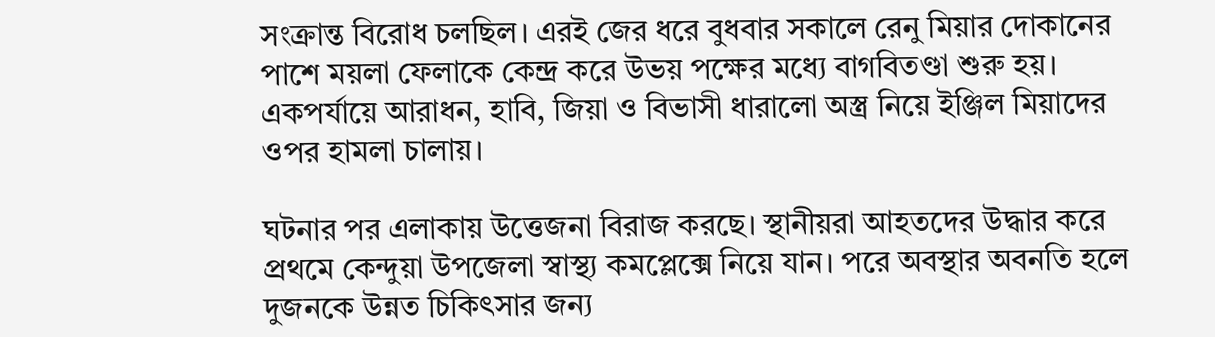সংক্রান্ত বিরোধ চলছিল। এরই জের ধরে বুধবার সকালে রেনু মিয়ার দোকানের পাশে ময়লা ফেলাকে কেন্দ্র করে উভয় পক্ষের মধ্যে বাগবিতণ্ডা শুরু হয়। একপর্যায়ে আরাধন, হাবি, জিয়া ও বিভাসী ধারালো অস্ত্র নিয়ে ইঞ্জিল মিয়াদের ওপর হামলা চালায়।

ঘটনার পর এলাকায় উত্তেজনা বিরাজ করছে। স্থানীয়রা আহতদের উদ্ধার করে প্রথমে কেন্দুয়া উপজেলা স্বাস্থ্য কমপ্লেক্সে নিয়ে যান। পরে অবস্থার অবনতি হলে দুজনকে উন্নত চিকিৎসার জন্য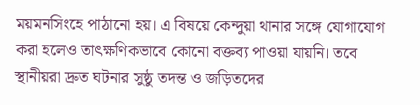ময়মনসিংহে পাঠানো হয়। এ বিষয়ে কেন্দুয়া থানার সঙ্গে যোগাযোগ করা হলেও তাৎক্ষণিকভাবে কোনো বক্তব্য পাওয়া যায়নি। তবে স্থানীয়রা দ্রুত ঘটনার সুষ্ঠু তদন্ত ও জড়িতদের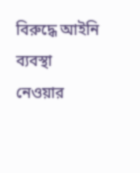বিরুদ্ধে আইনি ব্যবস্থা নেওয়ার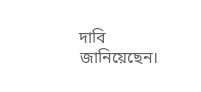দাবি জানিয়েছেন।